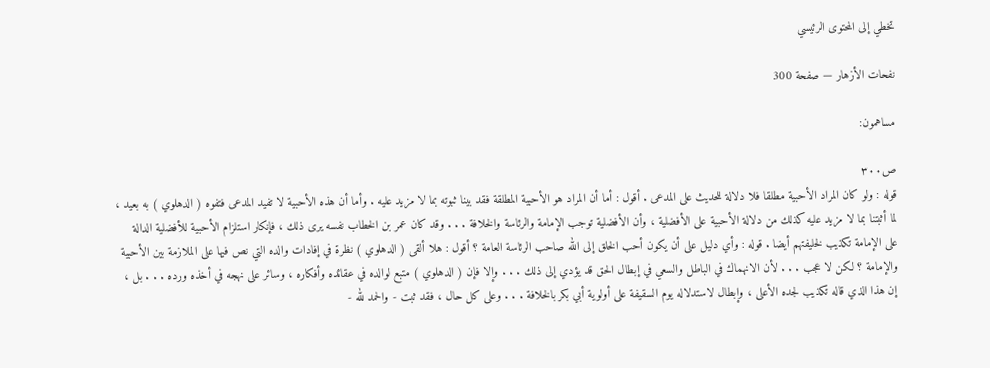تخطي إلى المحتوى الرئيسي

نفحات الأزهار — صفحة 300

مساهمون:

ص٣٠٠
قوله : ولو كان المراد الأحبية مطلقا فلا دلالة للحديث على المدعى . أقول : أما أن المراد هو الأحبية المطلقة فقد بينا ثبوته بما لا مزيد عليه . وأما أن هذه الأحبية لا تفيد المدعى فتفوه ( الدهلوي ) به بعيد ، لما أثبتنا بما لا مزيد عليه كذلك من دلالة الأحبية على الأفضلية ، وأن الأفضلية توجب الإمامة والرئاسة والخلافة . . . وقد كان عمر بن الخطاب نفسه يرى ذلك ، فإنكار استلزام الأحبية للأفضلية الدالة على الإمامة تكذيب لخليفتهم أيضا . قوله : وأي دليل على أن يكون أحب الخلق إلى الله صاحب الرئاسة العامة ؟ أقول : هلا ألقى ( الدهلوي ) نظرة في إفادات والده التي نص فيها على الملازمة بين الأحبية والإمامة ؟ لكن لا عجب . . . لأن الانهماك في الباطل والسعي في إبطال الحق قد يؤدي إلى ذلك . . . وإلا فإن ( الدهلوي ) متبع لوالده في عقائده وأفكاره ، وسائر على نهجه في أخذه ورده . . . بل ، إن هذا الذي قاله تكذيب لجده الأعلى ، وإبطال لاستدلاله يوم السقيفة على أولوية أبي بكر بالخلافة . . . وعلى كل حال ، فقد ثبت - والحمد لله -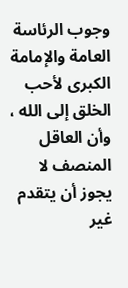وجوب الرئاسة العامة والإمامة الكبرى لأحب الخلق إلى الله ، وأن العاقل المنصف لا يجوز أن يتقدم غير